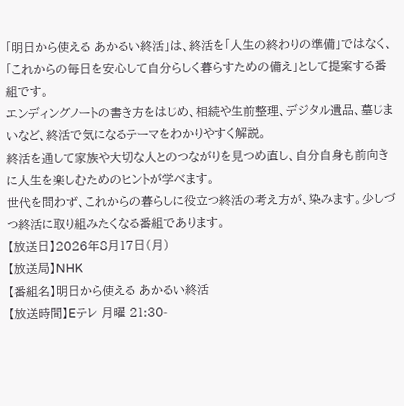「明日から使える あかるい終活」は、終活を「人生の終わりの準備」ではなく、「これからの毎日を安心して自分らしく暮らすための備え」として提案する番組です。
エンディングノートの書き方をはじめ、相続や生前整理、デジタル遺品、墓じまいなど、終活で気になるテーマをわかりやすく解説。
終活を通して家族や大切な人とのつながりを見つめ直し、自分自身も前向きに人生を楽しむためのヒントが学べます。
世代を問わず、これからの暮らしに役立つ終活の考え方が、染みます。少しづつ終活に取り組みたくなる番組であります。
【放送日】2026年8月17日(月)
【放送局】NHK
【番組名】明日から使える あかるい終活
【放送時間】Eテレ 月曜 21:30-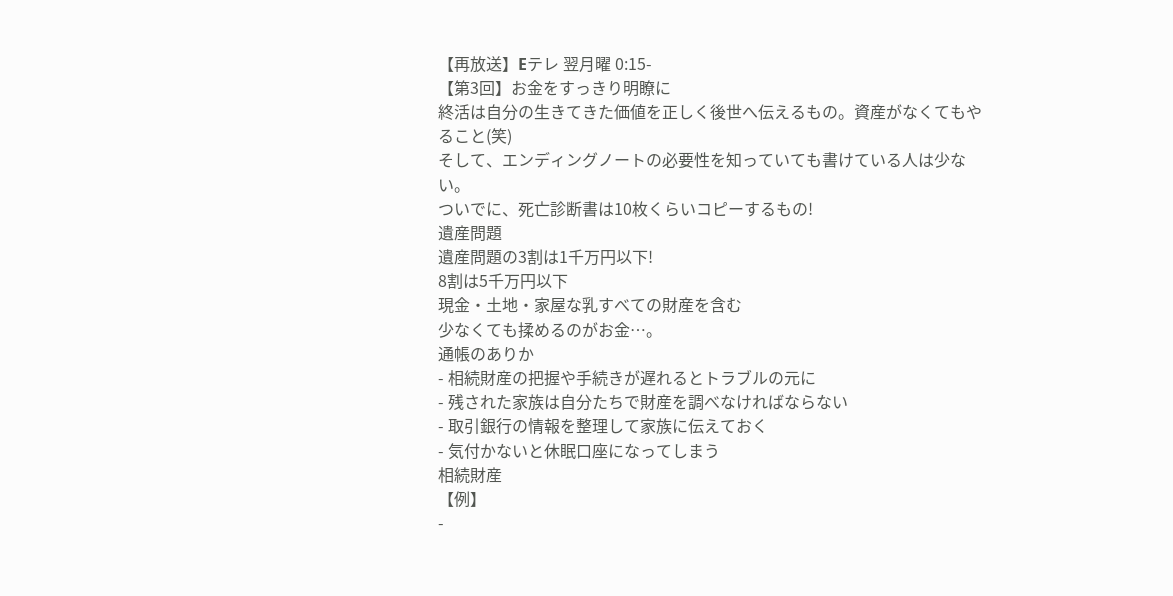【再放送】Eテレ 翌月曜 0:15-
【第3回】お金をすっきり明瞭に
終活は自分の生きてきた価値を正しく後世へ伝えるもの。資産がなくてもやること(笑)
そして、エンディングノートの必要性を知っていても書けている人は少ない。
ついでに、死亡診断書は10枚くらいコピーするもの!
遺産問題
遺産問題の3割は1千万円以下!
8割は5千万円以下
現金・土地・家屋な乳すべての財産を含む
少なくても揉めるのがお金…。
通帳のありか
- 相続財産の把握や手続きが遅れるとトラブルの元に
- 残された家族は自分たちで財産を調べなければならない
- 取引銀行の情報を整理して家族に伝えておく
- 気付かないと休眠口座になってしまう
相続財産
【例】
-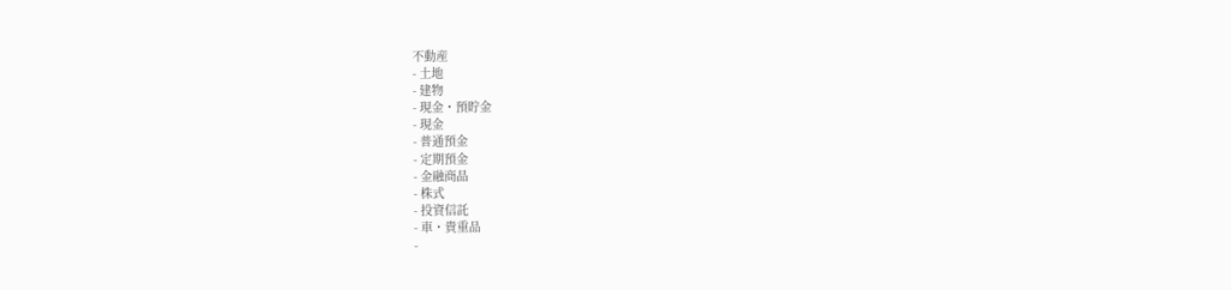不動産
- 土地
- 建物
- 現金・預貯金
- 現金
- 普通預金
- 定期預金
- 金融商品
- 株式
- 投資信託
- 車・貴重品
-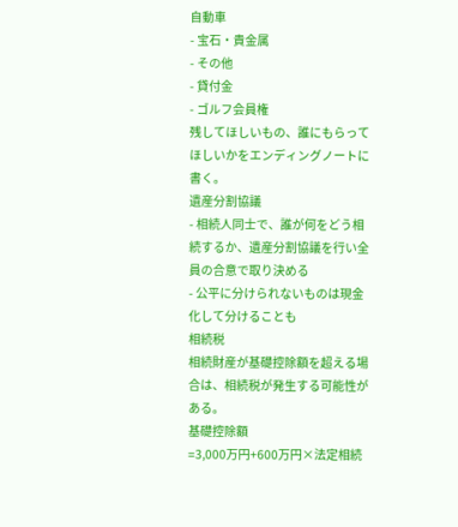自動車
- 宝石・貴金属
- その他
- 貸付金
- ゴルフ会員権
残してほしいもの、誰にもらってほしいかをエンディングノートに書く。
遺産分割協議
- 相続人同士で、誰が何をどう相続するか、遺産分割協議を行い全員の合意で取り決める
- 公平に分けられないものは現金化して分けることも
相続税
相続財産が基礎控除額を超える場合は、相続税が発生する可能性がある。
基礎控除額
=3,000万円+600万円×法定相続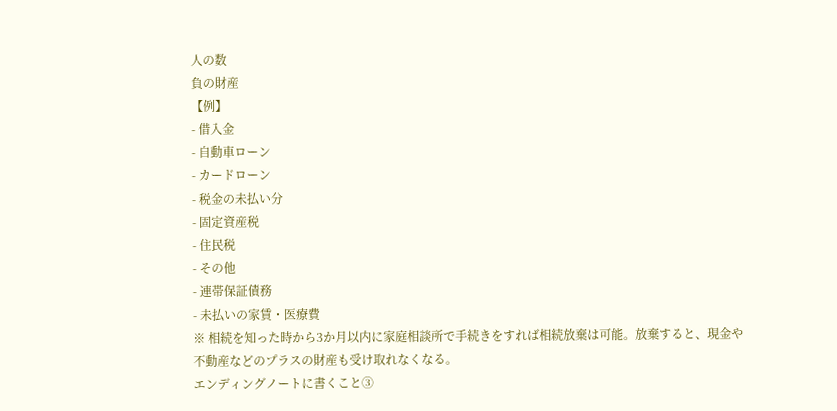人の数
負の財産
【例】
- 借入金
- 自動車ローン
- カードローン
- 税金の未払い分
- 固定資産税
- 住民税
- その他
- 連帯保証債務
- 未払いの家賃・医療費
※ 相続を知った時から3か月以内に家庭相談所で手続きをすれば相続放棄は可能。放棄すると、現金や不動産などのプラスの財産も受け取れなくなる。
エンディングノートに書くこと③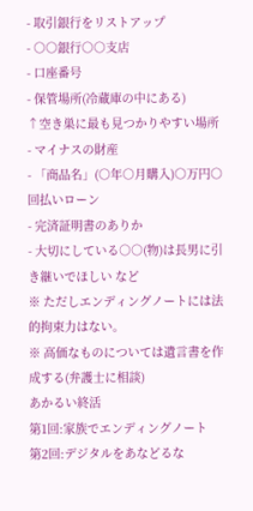- 取引銀行をリストアップ
- ○○銀行○○支店
- 口座番号
- 保管場所(冷蔵庫の中にある)
↑空き巣に最も見つかりやすい場所
- マイナスの財産
- 「商品名」(○年○月購入)○万円○回払いローン
- 完済証明書のありか
- 大切にしている○○(物)は長男に引き継いでほしい など
※ ただしエンディングノートには法的拘束力はない。
※ 高価なものについては遺言書を作成する(弁護士に相談)
あかるい終活
第1回:家族でエンディングノート
第2回:デジタルをあなどるな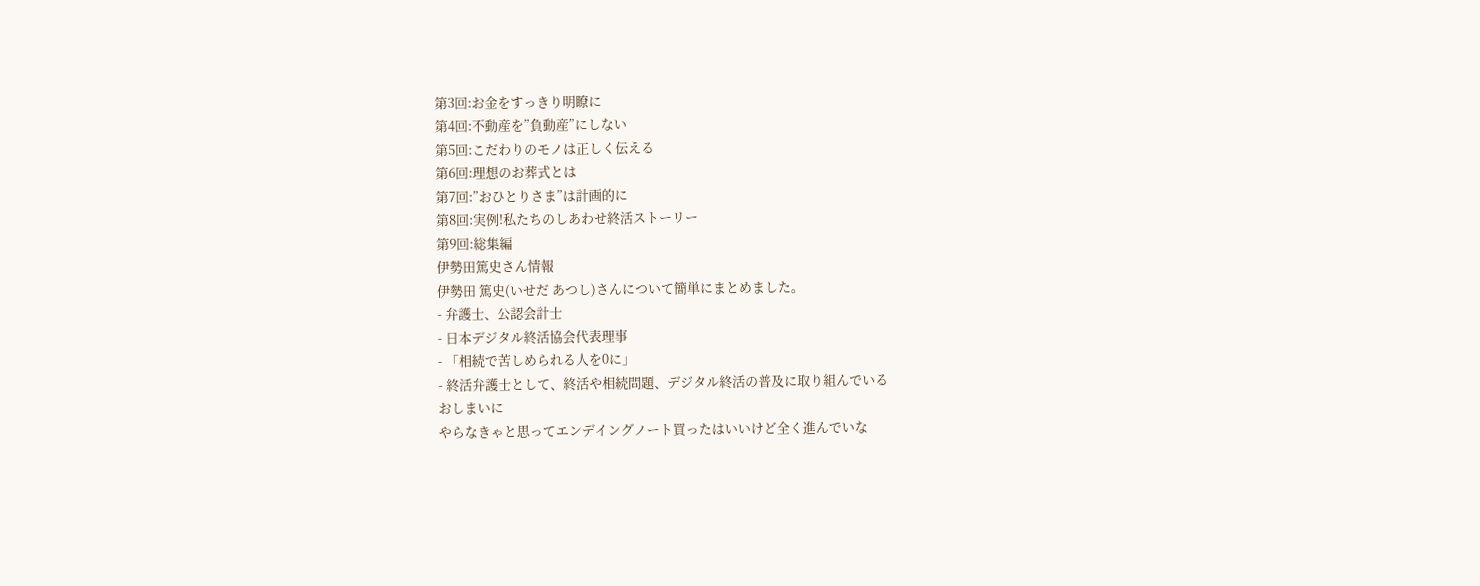第3回:お金をすっきり明瞭に
第4回:不動産を”負動産”にしない
第5回:こだわりのモノは正しく伝える
第6回:理想のお葬式とは
第7回:”おひとりさま”は計画的に
第8回:実例!私たちのしあわせ終活ストーリー
第9回:総集編
伊勢田篤史さん情報
伊勢田 篤史(いせだ あつし)さんについて簡単にまとめました。
- 弁護士、公認会計士
- 日本デジタル終活協会代表理事
- 「相続で苦しめられる人を0に」
- 終活弁護士として、終活や相続問題、デジタル終活の普及に取り組んでいる
おしまいに
やらなきゃと思ってエンデイングノート買ったはいいけど全く進んでいな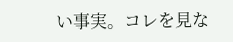い事実。コレを見な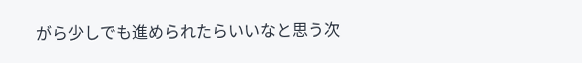がら少しでも進められたらいいなと思う次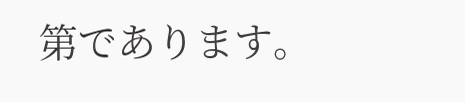第であります。